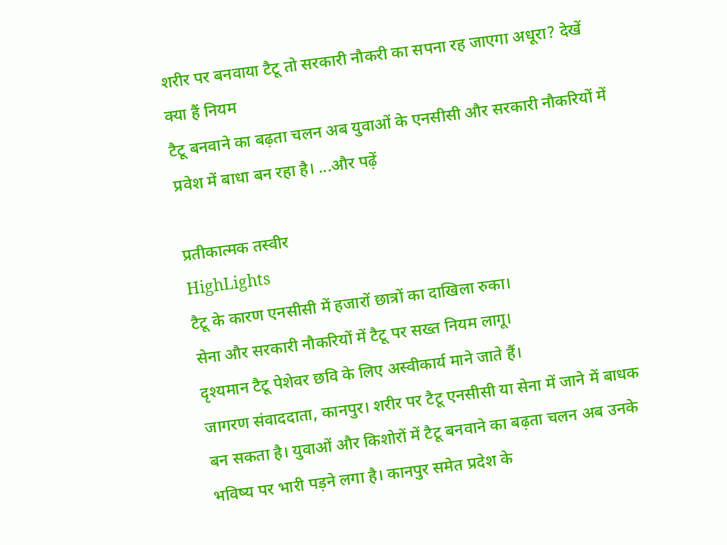शरीर पर बनवाया टैटू तो सरकारी नौकरी का सपना रह जाएगा अधूरा? देखें क्या हैं नियम
टैटू बनवाने का बढ़ता चलन अब युवाओं के एनसीसी और सरकारी नौकरियों में प्रवेश में बाधा बन रहा है। ...और पढ़ें

प्रतीकात्मक तस्वीर
HighLights
टैटू के कारण एनसीसी में हजारों छात्रों का दाखिला रुका।
सेना और सरकारी नौकरियों में टैटू पर सख्त नियम लागू।
दृश्यमान टैटू पेशेवर छवि के लिए अस्वीकार्य माने जाते हैं।
जागरण संवाददाता, कानपुर। शरीर पर टैटू एनसीसी या सेना में जाने में बाधक बन सकता है। युवाओं और किशोरों में टैटू बनवाने का बढ़ता चलन अब उनके भविष्य पर भारी पड़ने लगा है। कानपुर समेत प्रदेश के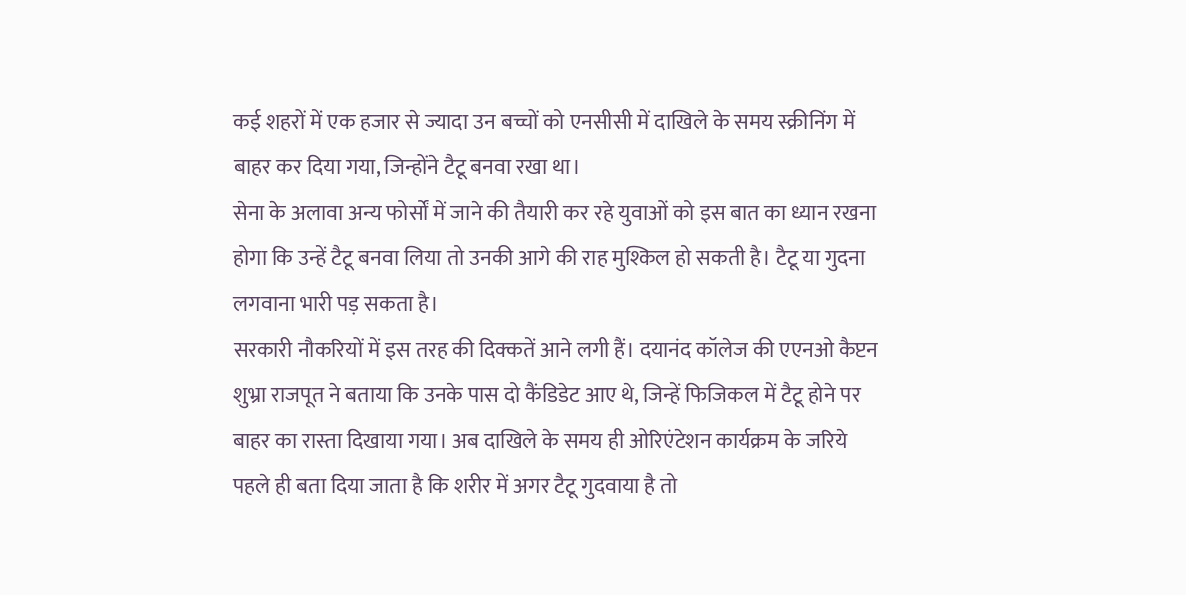कई शहरों में एक हजार से ज्यादा उन बच्चों को एनसीसी में दाखिले के समय स्क्रीनिंग में बाहर कर दिया गया, जिन्होंने टैटू बनवा रखा था।
सेना के अलावा अन्य फोर्सों में जाने की तैयारी कर रहे युवाओं को इस बात का ध्यान रखना होगा कि उन्हें टैटू बनवा लिया तो उनकी आगे की राह मुश्किल हो सकती है। टैटू या गुदना लगवाना भारी पड़ सकता है।
सरकारी नौकरियों में इस तरह की दिक्कतें आने लगी हैं। दयानंद कॉलेज की एएनओ कैप्टन शुभ्रा राजपूत ने बताया कि उनके पास दो कैंडिडेट आए थे, जिन्हें फिजिकल में टैटू होने पर बाहर का रास्ता दिखाया गया। अब दाखिले के समय ही ओरिएंटेशन कार्यक्रम के जरिये पहले ही बता दिया जाता है कि शरीर में अगर टैटू गुदवाया है तो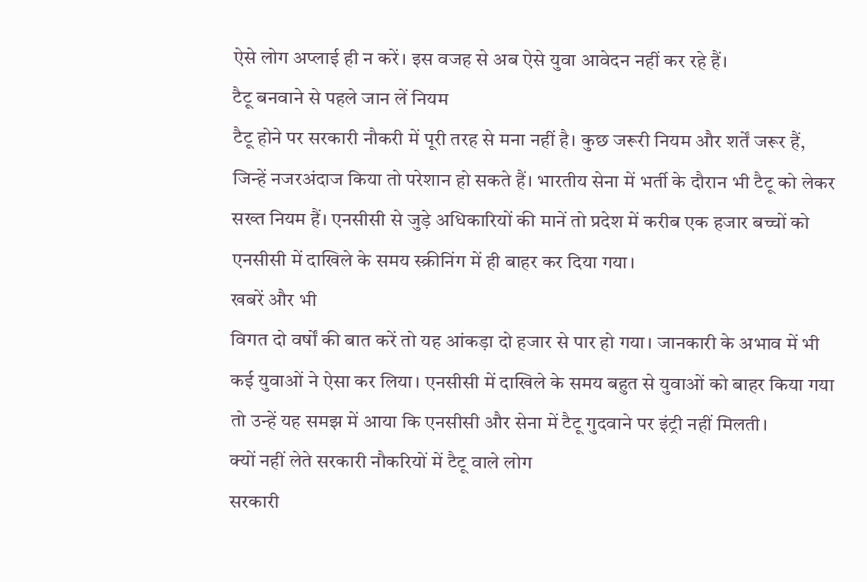ऐसे लोग अप्लाई ही न करें। इस वजह से अब ऐसे युवा आवेदन नहीं कर रहे हैं।
टैटू बनवाने से पहले जान लें नियम
टैटू होने पर सरकारी नौकरी में पूरी तरह से मना नहीं है। कुछ जरूरी नियम और शर्तें जरूर हैं, जिन्हें नजरअंदाज किया तो परेशान हो सकते हैं। भारतीय सेना में भर्ती के दौरान भी टैटू को लेकर सख्त नियम हैं। एनसीसी से जुड़े अधिकारियों की मानें तो प्रदेश में करीब एक हजार बच्चों को एनसीसी में दाखिले के समय स्क्रीनिंग में ही बाहर कर दिया गया।
खबरें और भी
विगत दो वर्षों की बात करें तो यह आंकड़ा दो हजार से पार हो गया। जानकारी के अभाव में भी कई युवाओं ने ऐसा कर लिया। एनसीसी में दाखिले के समय बहुत से युवाओं को बाहर किया गया तो उन्हें यह समझ में आया कि एनसीसी और सेना में टैटू गुदवाने पर इंट्री नहीं मिलती।
क्यों नहीं लेते सरकारी नौकरियों में टैटू वाले लोग
सरकारी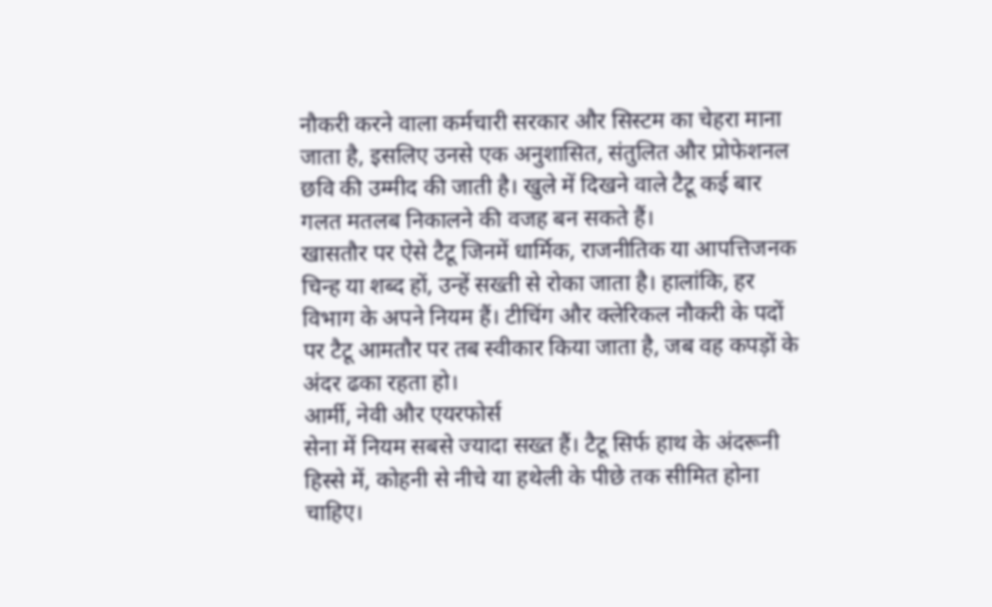नौकरी करने वाला कर्मचारी सरकार और सिस्टम का चेहरा माना जाता है, इसलिए उनसे एक अनुशासित, संतुलित और प्रोफेशनल छवि की उम्मीद की जाती है। खुले में दिखने वाले टैटू कई बार गलत मतलब निकालने की वजह बन सकते हैं।
खासतौर पर ऐसे टैटू जिनमें धार्मिक, राजनीतिक या आपत्तिजनक चिन्ह या शब्द हों, उन्हें सख्ती से रोका जाता है। हालांकि, हर विभाग के अपने नियम हैं। टीचिंग और क्लेरिकल नौकरी के पदों पर टैटू आमतौर पर तब स्वीकार किया जाता है, जब वह कपड़ों के अंदर ढका रहता हो।
आर्मी, नेवी और एयरफोर्स
सेना में नियम सबसे ज्यादा सख्त हैं। टैटू सिर्फ हाथ के अंदरूनी हिस्से में, कोहनी से नीचे या हथेली के पीछे तक सीमित होना चाहिए।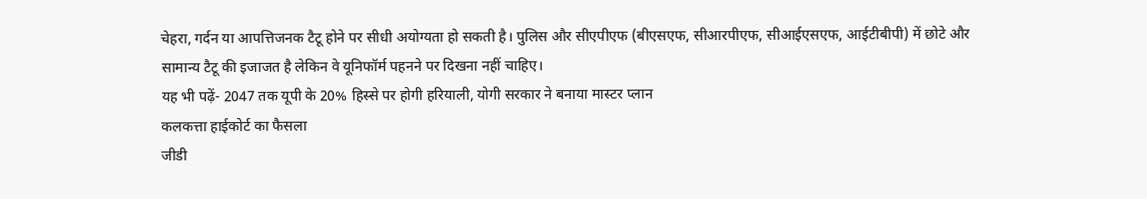चेहरा, गर्दन या आपत्तिजनक टैटू होने पर सीधी अयोग्यता हो सकती है। पुलिस और सीएपीएफ (बीएसएफ, सीआरपीएफ, सीआईएसएफ, आईटीबीपी) में छोटे और सामान्य टैटू की इजाजत है लेकिन वे यूनिफॉर्म पहनने पर दिखना नहीं चाहिए।
यह भी पढ़ें- 2047 तक यूपी के 20% हिस्से पर होगी हरियाली, योगी सरकार ने बनाया मास्टर प्लान
कलकत्ता हाईकोर्ट का फैसला
जीडी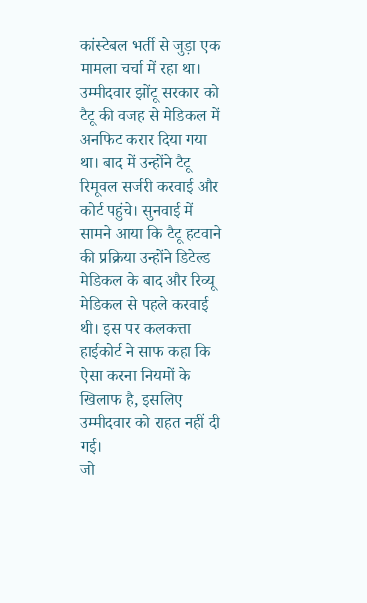कांस्टेबल भर्ती से जुड़ा एक मामला चर्चा में रहा था। उम्मीदवार झोंटू सरकार को टैटू की वजह से मेडिकल में अनफिट करार दिया गया था। बाद में उन्होंने टैटू रिमूवल सर्जरी करवाई और कोर्ट पहुंचे। सुनवाई में सामने आया कि टैटू हटवाने की प्रक्रिया उन्होंने डिटेल्ड मेडिकल के बाद और रिव्यू मेडिकल से पहले करवाई थी। इस पर कलकत्ता हाईकोर्ट ने साफ कहा कि ऐसा करना नियमों के खिलाफ है, इसलिए उम्मीदवार को राहत नहीं दी गई।
जो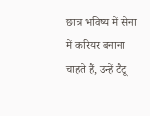छात्र भविष्य में सेना में करियर बनाना चाहते हैं, उन्हें टैटू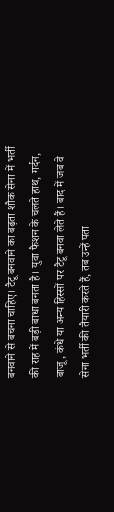बनवाने से बचना चाहिए। टैटू बनवाने का बढ़ता शौक सेना में भर्ती की राह में बड़ी बाधा बनता है। युवा फैशन के चलते हाथ, गर्दन, बाजू, कंधे या अन्य हिस्सों पर टैटू बनवा लेते हैं। बाद में जब वे सेना भर्ती की तैयारी करते हैं, तब उन्हें पता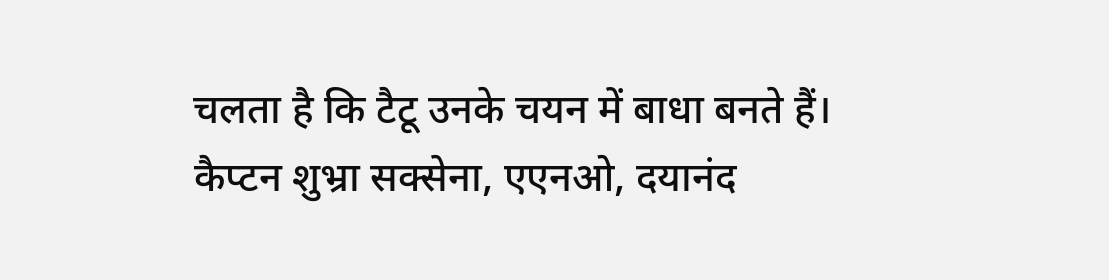चलता है कि टैटू उनके चयन में बाधा बनते हैं।
कैप्टन शुभ्रा सक्सेना, एएनओ, दयानंद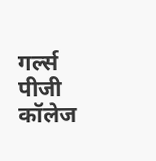गर्ल्स पीजी कॉलेज